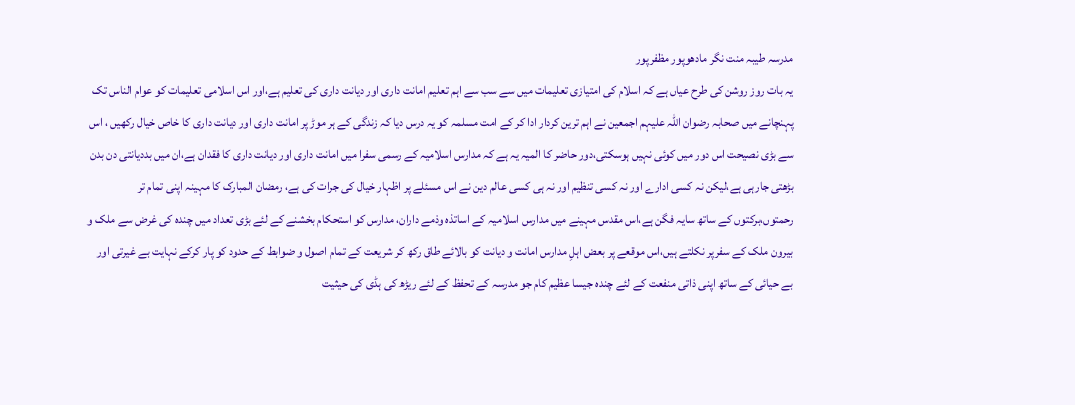مدرسہ طیبہ منت نگر مادھوپور مظفرپور
یہ بات روز روشن کی طرح عیاں ہے کہ اسلام کی امتیازی تعلیمات میں سے سب سے اہم تعلیم امانت داری اور دیانت داری کی تعلیم ہے،اور اس اسلامی تعلیمات کو عوام الناس تک پہنچانے میں صحابہ رضوان اللہ علیہم اجمعین نے اہم ترین کردار ادا کر کے امت مسلمہ کو یہ درس دیا کہ زندگی کے ہر موڑ پر امانت داری اور دیانت داری کا خاص خیال رکھیں ، اس سے بڑی نصیحت اس دور میں کوئی نہیں ہوسکتی،دور حاضر کا المیہ یہ ہے کہ مدارس اسلامیہ کے رسمی سفرا میں امانت داری اور دیانت داری کا فقدان ہے،ان میں بددیانتی دن بدن بڑھتی جارہی ہے،لیکن نہ کسی ادارے اور نہ کسی تنظیم اور نہ ہی کسی عالم دین نے اس مسئلے پر اظہار خیال کی جرات کی ہے، رمضان المبارک کا مہینہ اپنی تمام تر رحمتوں،برکتوں کے ساتھ سایہ فگن ہے،اس مقدس مہینے میں مدارس اسلامیہ کے اساتذہ وذمے داران، مدارس کو استحکام بخشنے کے لئے بڑی تعداد میں چندہ کی غرض سے ملک و بیرون ملک کے سفرپر نکلتے ہیں،اس موقعے پر بعض اہلِ مدارس امانت و دیانت کو بالائے طاق رکھ کر شریعت کے تمام اصول و ضوابط کے حدود کو پار کرکے نہایت بے غیرتی اور بے حیائی کے ساتھ اپنی ذاتی منفعت کے لئے چندہ جیسا عظیم کام جو مدرسہ کے تحفظ کے لئے ریڑھ کی ہڈی کی حیثیت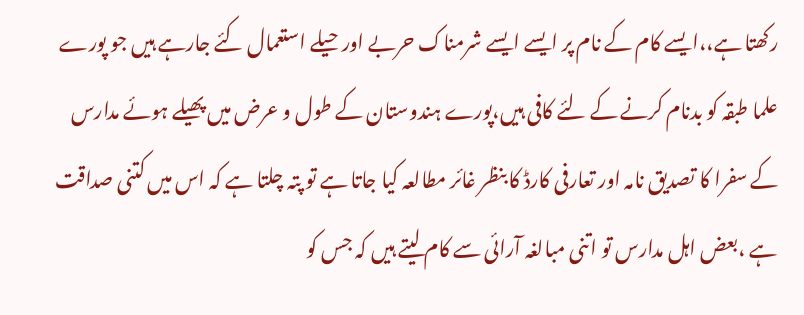رکھتا ہے،،ایسے کام کے نام پر ایسے ایسے شرمناک حربے اور حیلے استعمال کئے جارہے ہیں جو پورے علما طبقہ کو بدنام کرنے کے لئے کافی ہیں،پورے ہندوستان کے طول و عرض میں پھیلے ہوئے مدارس کے سفرا کا تصدیق نامہ اور تعارفی کارڈ کا بنظر غائر مطالعہ کیا جاتا ہے تو پتہ چلتا ہے کہ اس میں کتنی صداقت ہے ،بعض اہل مدارس تو اتنی مبالغہ آرائی سے کام لیتے ہیں کہ جس کو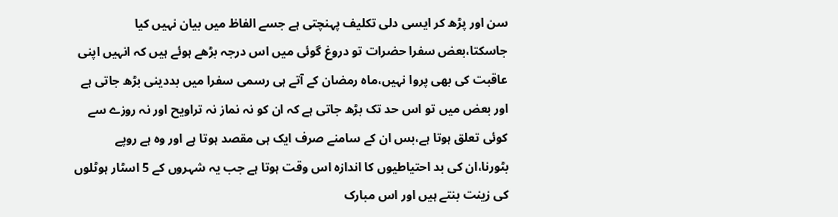سن اور پڑھ کر ایسی دلی تکلیف پہنچتی ہے جسے الفاظ میں بیان نہیں کیا جاسکتا،بعض سفرا حضرات تو دروغ گوئی میں اس درجہ بڑھے ہوئے ہیں کہ انہیں اپنی عاقبت کی بھی پروا نہیں،ماہ رمضان کے آتے ہی رسمی سفرا میں بددینی بڑھ جاتی ہے اور بعض میں تو اس حد تک بڑھ جاتی ہے کہ ان کو نہ نماز نہ تراویح اور نہ روزے سے کوئی تعلق ہوتا ہے،بس ان کے سامنے صرف ایک ہی مقصد ہوتا ہے اور وہ ہے روپے بٹورنا،ان کی بد احتیاطیوں کا اندازہ اس وقت ہوتا ہے جب یہ شہروں کے 5 اسٹار ہوٹلوں کی زینت بنتے ہیں اور اس مبارک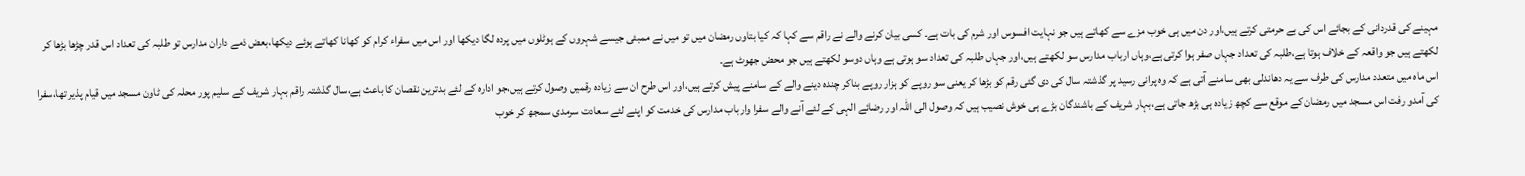مہینے کی قدردانی کے بجائے اس کی بے حرمتی کرتے ہیں،اور دن میں ہی خوب مزے سے کھاتے ہیں جو نہایت افسوس اور شرم کی بات ہے۔ کسی بیان کرنے والے نے راقم سے کہا کہ کیا بتاوں رمضان میں تو میں نے ممبئی جیسے شہروں کے ہوٹلوں میں پردہ لگا دیکھا اور اس میں سفراء کرام کو کھانا کھاتے ہوئے دیکھا،بعض ذمے داران مدارس تو طلبہ کی تعداد اس قدر چڑھا بڑھا کر لکھتے ہیں جو واقعہ کے خلاف ہوتا ہے،طلبہ کی تعداد جہاں صفر ہوا کرتی ہے،وہاں ارباب مدارس سو لکھتے ہیں،اور جہاں طلبہ کی تعداد سو ہوتی ہے وہاں دوسو لکھتے ہیں جو محض جھوٹ ہے۔
اس ماہ میں متعدد مدارس کی طرف سے یہ دھاندلی بھی سامنے آتی ہے کہ وہ پرانی رسید پر گذشتہ سال کی دی گئی رقم کو بڑھا کر یعنی سو روپے کو ہزار روپے بناکر چندہ دینے والے کے سامنے پیش کرتے ہیں،اور اس طرح ان سے زیادہ رقمیں وصول کرتے ہیں،جو ادارہ کے لئے بدترین نقصان کا باعث ہے،سال گذشتہ راقم بہار شریف کے سلیم پور محلہ کی ٹاون مسجد میں قیام پذیر تھا،سفرا کی آمدو رفت اس مسجد میں رمضان کے موقع سے کچھ زیادہ ہی بڑھ جاتی ہے،بہار شریف کے باشندگان بڑے ہی خوش نصیب ہیں کہ وصول الی اللہ اور رضائے الہی کے لئے آنے والے سفرا وارباب مدارس کی خدمت کو اپنے لئے سعادت سرمدی سمجھ کر خوب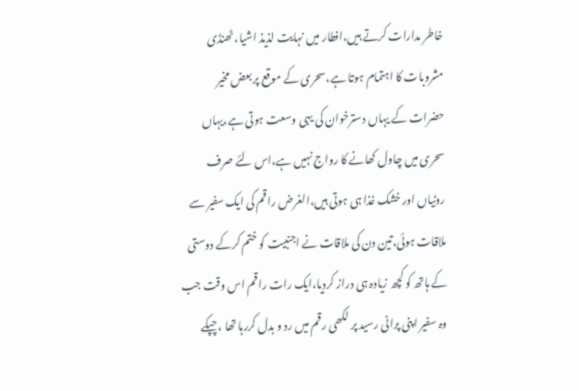خاطر مدارات کرتے ہیں،افطار میں نہایت لذیذ اشیا، ٹھنڈی مشروبات کا اہتمام ہوتا ہے،سحری کے موقع پر بعض مخیر حضرات کے یہاں دسترخوان کی یہی وسعت ہوتی ہے،یہاں سحری میں چاول کھانے کا رواج نہیں ہے،اس لئے صرف روٹیاں اور خشک غذا ہی ہوتی ہیں،الغرض راقم کی ایک سفیر سے ملاقات ہوئی،تین دن کی ملاقات نے اجنبیت کو ختم کرکے دوستی کے ہاتھ کو کچھ زیادہ ہی دراز کردیا،ایک رات راقم اس وقت جب وہ سفیر اپنی پرانی رسید پر لکھی رقم میں رد و بدل کررہا تھا ، چپکے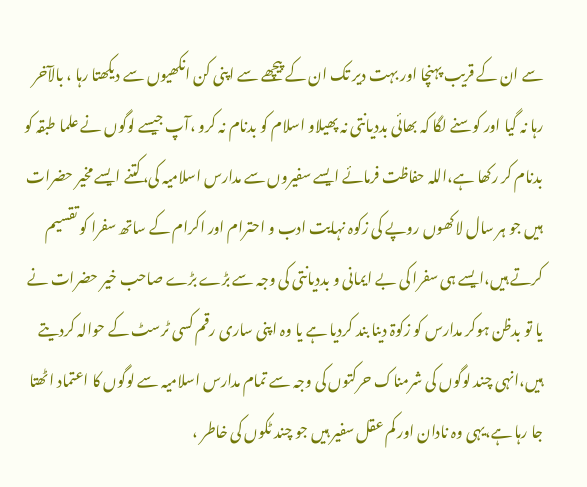سے ان کے قریب پہنچا اور بہت دیر تک ان کے پیچھے سے اپنی کن انکھیوں سے دیکھتا رہا ، بالآخر رہا نہ گیا اور کوسنے لگا کہ بھائی بددیانتی نہ پھیلاو اسلام کو بدنام نہ کرو ،آپ جیسے لوگوں نے علما طبقہ کو بدنام کر رکھا ہے،اللہ حفاظت فرمائے ایسے سفیروں سے مدارس اسلامیہ کی،کتنے ایسے مخیر حضرات ہیں جو ہر سال لاکھوں روپے کی زکوہ نہایت ادب و احترام اور اکرام کے ساتھ سفرا کو تقسیم کرتے ہیں،ایسے ہی سفرا کی بے ایمانی و بددیانتی کی وجہ سے بڑے بڑے صاحب خیر حضرات نے یا تو بدظن ہوکر مدارس کو زکوۃ دینا بند کردیا ہے یا وہ اپنی ساری رقم کسی ٹرسٹ کے حوالہ کردیتے ہیں،انہی چند لوگوں کی شرمناک حرکتوں کی وجہ سے تمام مدارس اسلامیہ سے لوگوں کا اعتماد اٹھتا جا رہا ہے،یہی وہ نادان اور کم عقل سفیر ہیں جو چند ٹکوں کی خاطر ،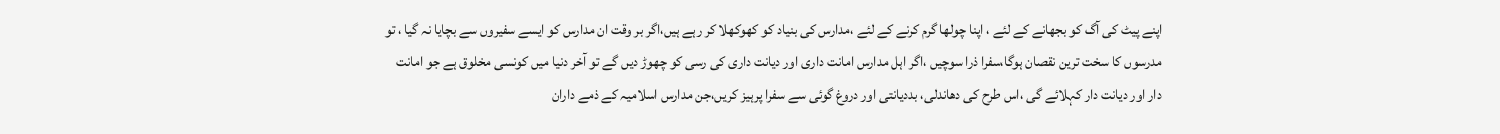اپنے پیٹ کی آگ کو بجھانے کے لئے ، اپنا چولھا گرم کرنے کے لئے ،مدارس کی بنیاد کو کھوکھلا کر رہے ہیں،اگر بر وقت ان مدارس کو ایسے سفیروں سے بچایا نہ گیا ، تو مدرسوں کا سخت ترین نقصان ہوگا،سفرا ذرا سوچیں ،اگر اہل مدارس امانت داری اور دیانت داری کی رسی کو چھوڑ دیں گے تو آخر دنیا میں کونسی مخلوق ہے جو امانت دار اور دیانت دار کہلائے گی ،اس طرح کی دھاندلی، بددیانتی اور دروغ گوئی سے سفرا پرہیز کریں،جن مدارس اسلامیہ کے ذمے داران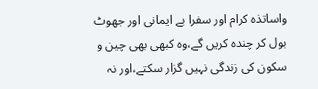واساتذہ کرام اور سفرا بے ایمانی اور جھوٹ بول کر چندہ کریں گے،وہ کبھی بھی چین و سکون کی زندگی نہیں گزار سکتے،اور نہ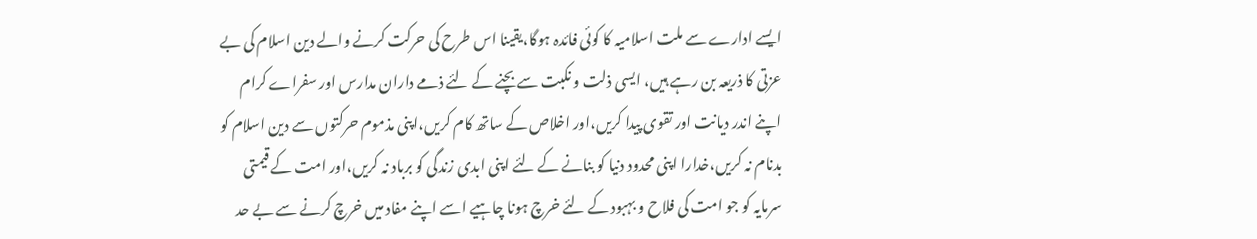ایسے ادارے سے ملت اسلامیہ کا کوئی فائدہ ہوگا،یقینا اس طرح کی حرکت کرنے والے دین اسلام کی بے عزتی کا ذریعہ بن رہے ہیں، ایسی ذلت و نکبت سے بچنے کے لئے ذمے داران مدارس اور سفراے کرام اپنے اندر دیانت اور تقوی پیدا کریں،اور اخلاص کے ساتھ کام کریں،اپنی مذموم حرکتوں سے دین اسلام کو بدنام نہ کریں،خدارا اپنی محدود دنیا کو بنانے کے لئے اپنی ابدی زندگی کو برباد نہ کریں،اور امت کے قیمتی سرمایہ کو جو امت کی فلاح و بہبود کے لئے خرچ ہونا چاہیے اسے اپنے مفاد میں خرچ کرنے سے بے حد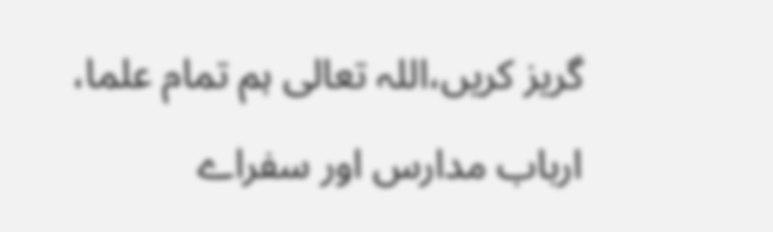گریز کریں،اللہ تعالی ہم تمام علما، ارباب مدارس اور سفراے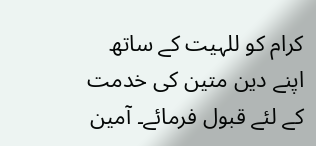کرام کو للہیت کے ساتھ اپنے دین متین کی خدمت کے لئے قبول فرمائے۔ آمین